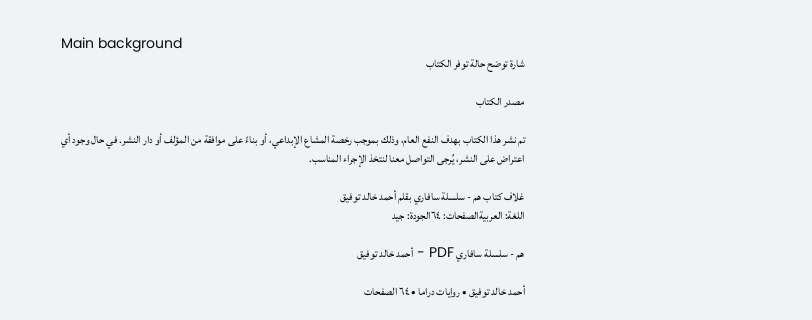Main background
شارة توضح حالة توفر الكتاب

مصدر الكتاب

تم نشر هذا الكتاب بهدف النفع العام، وذلك بموجب رخصة المشاع الإبداعي، أو بناءً على موافقة من المؤلف أو دار النشر. في حال وجود أي اعتراض على النشر، يُرجى التواصل معنا لنتخذ الإجراء المناسب.

غلاف كتاب هم - سلسلة سافاري بقلم أحمد خالد توفيق
اللغة: العربيةالصفحات: ٦٤الجودة: جيد

هم - سلسلة سافاري PDF - أحمد خالد توفيق

أحمد خالد توفيق • روايات دراما • ٦٤ الصفحات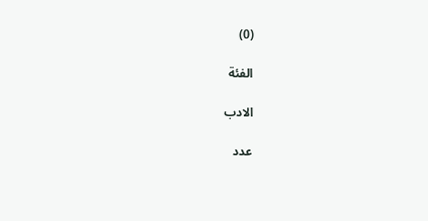(0)

الفئة

الادب

عدد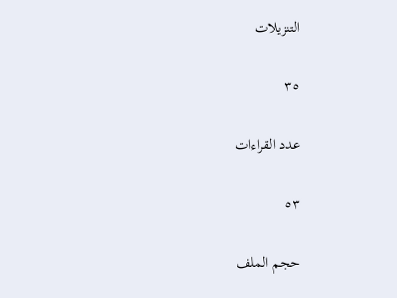التنزيلات

٣٥

عدد القراءات

٥٣

حجم الملف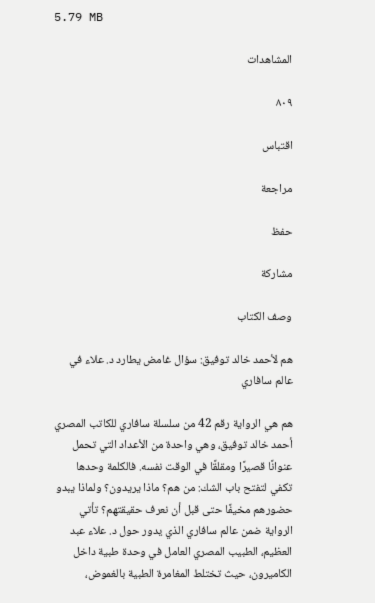5.79 MB

المشاهدات

٨٠٩

اقتباس

مراجعة

حفظ

مشاركة

وصف الكتاب

هم لأحمد خالد توفيق: سؤال غامض يطارد د. علاء في عالم سافاري

هم هي الرواية رقم 42 من سلسلة سافاري للكاتب المصري أحمد خالد توفيق، وهي واحدة من الأعداد التي تحمل عنوانًا قصيرًا ومقلقًا في الوقت نفسه. فالكلمة وحدها تكفي لتفتح باب الشك: من هم؟ ماذا يريدون؟ ولماذا يبدو حضورهم مخيفًا حتى قبل أن نعرف حقيقتهم؟ تأتي الرواية ضمن عالم سافاري الذي يدور حول د. علاء عبد العظيم، الطبيب المصري العامل في وحدة طبية داخل الكاميرون، حيث تختلط المغامرة الطبية بالغموض،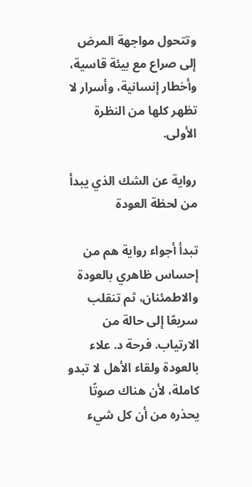وتتحول مواجهة المرض إلى صراع مع بيئة قاسية، وأخطار إنسانية، وأسرار لا تظهر كلها من النظرة الأولى.

رواية عن الشك الذي يبدأ من لحظة العودة

تبدأ أجواء رواية هم من إحساس ظاهري بالعودة والاطمئنان، ثم تنقلب سريعًا إلى حالة من الارتياب. فرحة د. علاء بالعودة ولقاء الأهل لا تبدو كاملة، لأن هناك صوتًا يحذره من أن كل شيء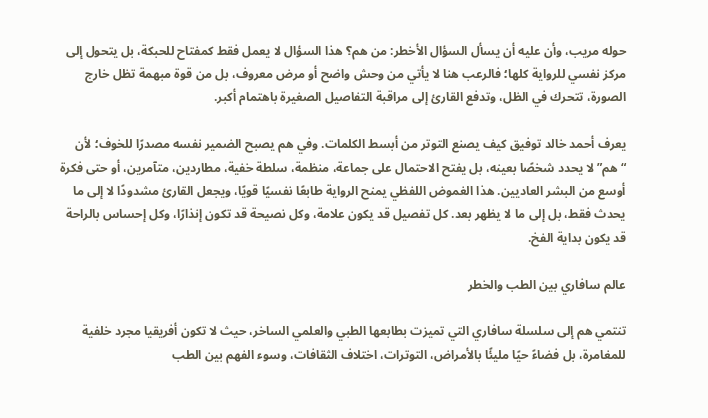حوله مريب، وأن عليه أن يسأل السؤال الأخطر: من هم؟ هذا السؤال لا يعمل فقط كمفتاح للحبكة، بل يتحول إلى مركز نفسي للرواية كلها؛ فالرعب هنا لا يأتي من وحش واضح أو مرض معروف، بل من قوة مبهمة تظل خارج الصورة، تتحرك في الظل، وتدفع القارئ إلى مراقبة التفاصيل الصغيرة باهتمام أكبر.

يعرف أحمد خالد توفيق كيف يصنع التوتر من أبسط الكلمات. وفي هم يصبح الضمير نفسه مصدرًا للخوف؛ لأن “هم” لا يحدد شخصًا بعينه، بل يفتح الاحتمال على جماعة، منظمة، سلطة خفية، مطاردين، متآمرين، أو حتى فكرة أوسع من البشر العاديين. هذا الغموض اللفظي يمنح الرواية طابعًا نفسيًا قويًا، ويجعل القارئ مشدودًا لا إلى ما يحدث فقط، بل إلى ما لا يظهر بعد. كل تفصيل قد يكون علامة، وكل نصيحة قد تكون إنذارًا، وكل إحساس بالراحة قد يكون بداية الفخ.

عالم سافاري بين الطب والخطر

تنتمي هم إلى سلسلة سافاري التي تميزت بطابعها الطبي والعلمي الساخر، حيث لا تكون أفريقيا مجرد خلفية للمغامرة، بل فضاءً حيًا مليئًا بالأمراض، التوترات، اختلاف الثقافات، وسوء الفهم بين الطب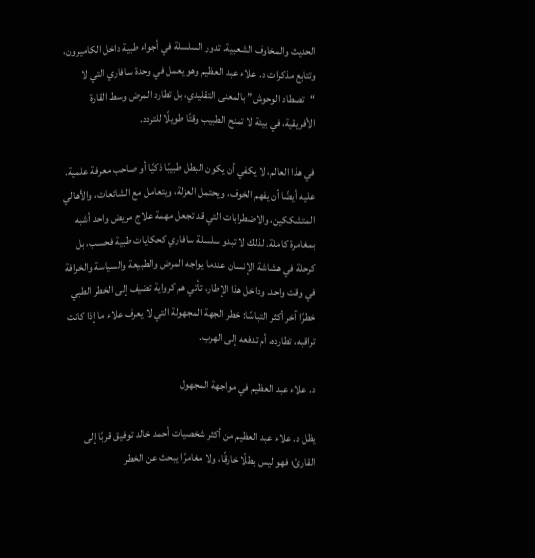الحديث والمخاوف الشعبية. تدور السلسلة في أجواء طبية داخل الكاميرون، وتتابع مذكرات د. علاء عبد العظيم وهو يعمل في وحدة سافاري التي لا “تصطاد الوحوش” بالمعنى التقليدي، بل تطارد المرض وسط القارة الأفريقية، في بيئة لا تمنح الطبيب وقتًا طويلًا للتردد.

في هذا العالم، لا يكفي أن يكون البطل طبيبًا ذكيًا أو صاحب معرفة علمية. عليه أيضًا أن يفهم الخوف، ويحتمل العزلة، ويتعامل مع الشائعات، والأهالي المتشككين، والاضطرابات التي قد تجعل مهمة علاج مريض واحد أشبه بمغامرة كاملة. لذلك لا تبدو سلسلة سافاري كحكايات طبية فحسب، بل كرحلة في هشاشة الإنسان عندما يواجه المرض والطبيعة والسياسة والخرافة في وقت واحد. وداخل هذا الإطار، تأتي هم كرواية تضيف إلى الخطر الطبي خطرًا آخر أكثر التباسًا: خطر الجهة المجهولة التي لا يعرف علاء ما إذا كانت تراقبه، تطارده، أم تدفعه إلى الهرب.

د. علاء عبد العظيم في مواجهة المجهول

يظل د. علاء عبد العظيم من أكثر شخصيات أحمد خالد توفيق قربًا إلى القارئ؛ فهو ليس بطلًا خارقًا، ولا مغامرًا يبحث عن الخطر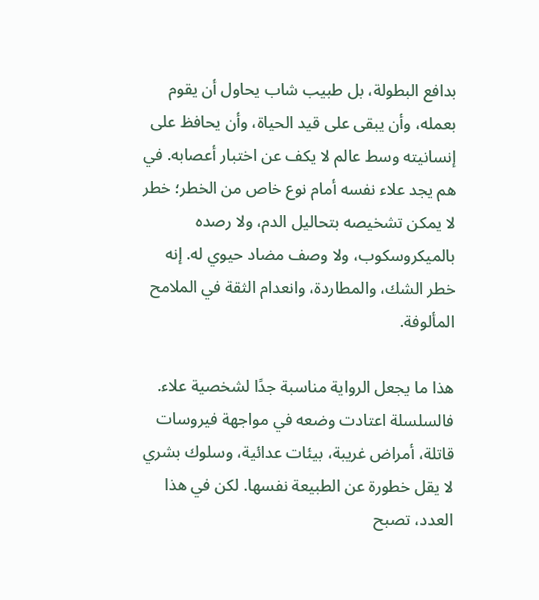بدافع البطولة، بل طبيب شاب يحاول أن يقوم بعمله، وأن يبقى على قيد الحياة، وأن يحافظ على إنسانيته وسط عالم لا يكف عن اختبار أعصابه. في هم يجد علاء نفسه أمام نوع خاص من الخطر؛ خطر لا يمكن تشخيصه بتحاليل الدم، ولا رصده بالميكروسكوب، ولا وصف مضاد حيوي له. إنه خطر الشك، والمطاردة، وانعدام الثقة في الملامح المألوفة.

هذا ما يجعل الرواية مناسبة جدًا لشخصية علاء. فالسلسلة اعتادت وضعه في مواجهة فيروسات قاتلة، أمراض غريبة، بيئات عدائية، وسلوك بشري لا يقل خطورة عن الطبيعة نفسها. لكن في هذا العدد، تصبح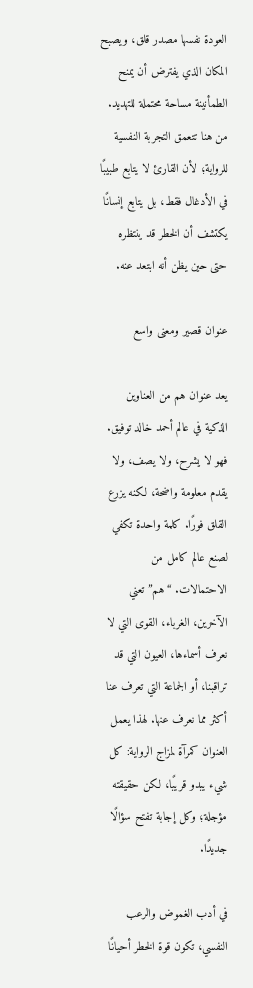العودة نفسها مصدر قلق، ويصبح المكان الذي يفترض أن يمنح الطمأنينة مساحة محتملة للتهديد. من هنا تتعمق التجربة النفسية للرواية؛ لأن القارئ لا يتابع طبيبًا في الأدغال فقط، بل يتابع إنسانًا يكتشف أن الخطر قد ينتظره حتى حين يظن أنه ابتعد عنه.

عنوان قصير ومعنى واسع

يعد عنوان هم من العناوين الذكية في عالم أحمد خالد توفيق. فهو لا يشرح، ولا يصف، ولا يقدم معلومة واضحة، لكنه يزرع القلق فورًا. كلمة واحدة تكفي لصنع عالم كامل من الاحتمالات. “هم” تعني الآخرين، الغرباء، القوى التي لا نعرف أسماءها، العيون التي قد تراقبنا، أو الجماعة التي تعرف عنا أكثر مما نعرف عنها. لهذا يعمل العنوان كمرآة لمزاج الرواية: كل شيء يبدو قريبًا، لكن حقيقته مؤجلة؛ وكل إجابة تفتح سؤالًا جديدًا.

في أدب الغموض والرعب النفسي، تكون قوة الخطر أحيانًا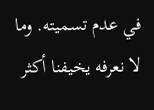في عدم تسميته. وما لا نعرفه يخيفنا أكثر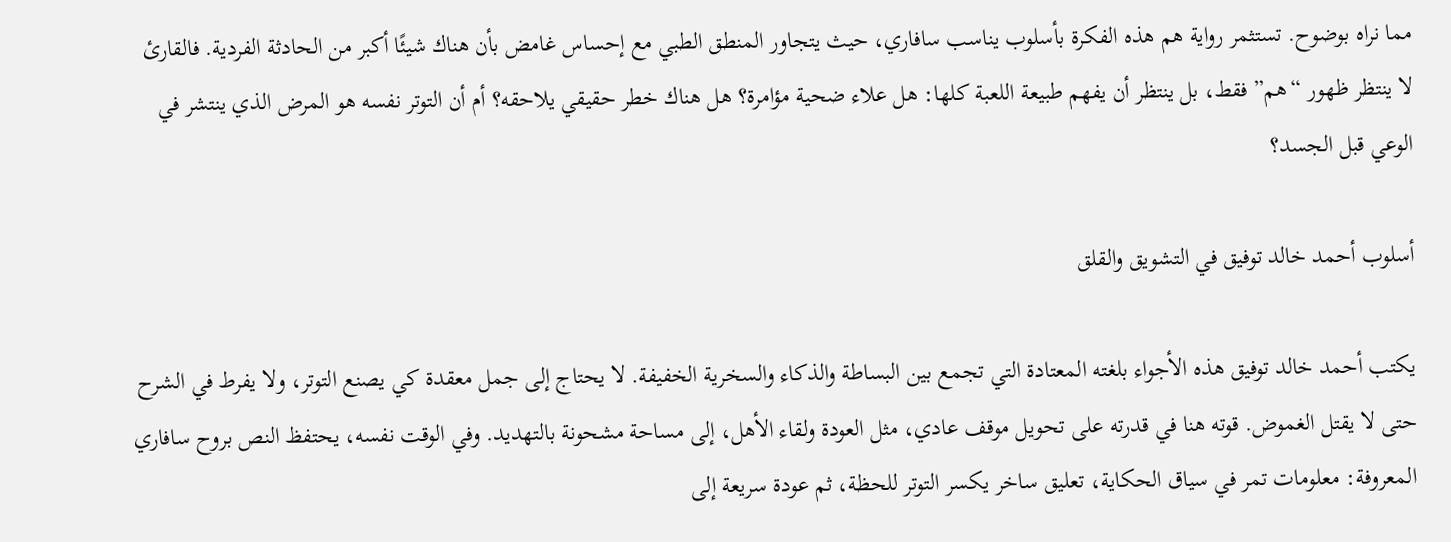مما نراه بوضوح. تستثمر رواية هم هذه الفكرة بأسلوب يناسب سافاري، حيث يتجاور المنطق الطبي مع إحساس غامض بأن هناك شيئًا أكبر من الحادثة الفردية. فالقارئ لا ينتظر ظهور “هم” فقط، بل ينتظر أن يفهم طبيعة اللعبة كلها: هل علاء ضحية مؤامرة؟ هل هناك خطر حقيقي يلاحقه؟ أم أن التوتر نفسه هو المرض الذي ينتشر في الوعي قبل الجسد؟

أسلوب أحمد خالد توفيق في التشويق والقلق

يكتب أحمد خالد توفيق هذه الأجواء بلغته المعتادة التي تجمع بين البساطة والذكاء والسخرية الخفيفة. لا يحتاج إلى جمل معقدة كي يصنع التوتر، ولا يفرط في الشرح حتى لا يقتل الغموض. قوته هنا في قدرته على تحويل موقف عادي، مثل العودة ولقاء الأهل، إلى مساحة مشحونة بالتهديد. وفي الوقت نفسه، يحتفظ النص بروح سافاري المعروفة: معلومات تمر في سياق الحكاية، تعليق ساخر يكسر التوتر للحظة، ثم عودة سريعة إلى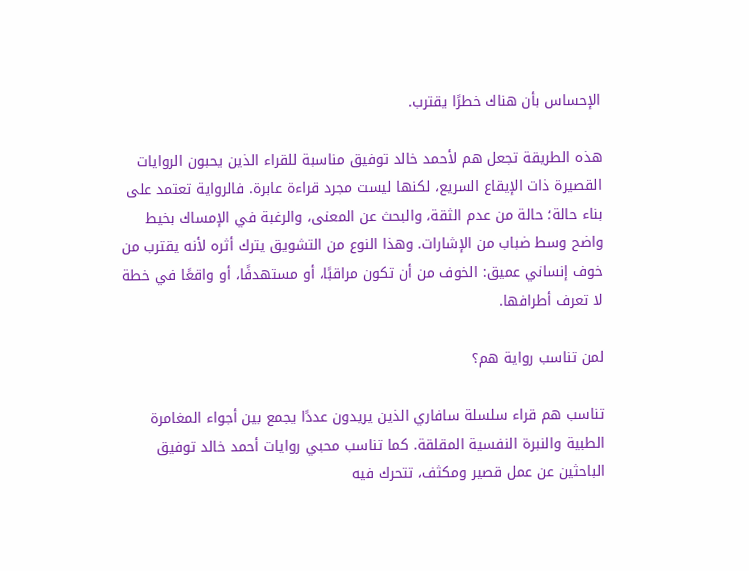الإحساس بأن هناك خطرًا يقترب.

هذه الطريقة تجعل هم لأحمد خالد توفيق مناسبة للقراء الذين يحبون الروايات القصيرة ذات الإيقاع السريع، لكنها ليست مجرد قراءة عابرة. فالرواية تعتمد على بناء حالة؛ حالة من عدم الثقة، والبحث عن المعنى، والرغبة في الإمساك بخيط واضح وسط ضباب من الإشارات. وهذا النوع من التشويق يترك أثره لأنه يقترب من خوف إنساني عميق: الخوف من أن تكون مراقبًا، أو مستهدفًا، أو واقعًا في خطة لا تعرف أطرافها.

لمن تناسب رواية هم؟

تناسب هم قراء سلسلة سافاري الذين يريدون عددًا يجمع بين أجواء المغامرة الطبية والنبرة النفسية المقلقة. كما تناسب محبي روايات أحمد خالد توفيق الباحثين عن عمل قصير ومكثف، تتحرك فيه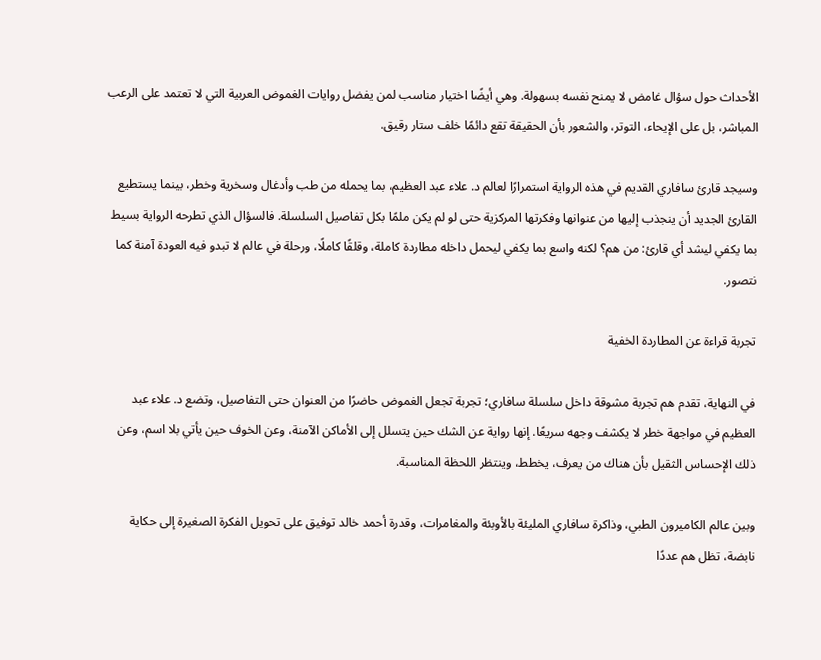الأحداث حول سؤال غامض لا يمنح نفسه بسهولة. وهي أيضًا اختيار مناسب لمن يفضل روايات الغموض العربية التي لا تعتمد على الرعب المباشر، بل على الإيحاء، التوتر، والشعور بأن الحقيقة تقع دائمًا خلف ستار رقيق.

وسيجد قارئ سافاري القديم في هذه الرواية استمرارًا لعالم د. علاء عبد العظيم، بما يحمله من طب وأدغال وسخرية وخطر، بينما يستطيع القارئ الجديد أن ينجذب إليها من عنوانها وفكرتها المركزية حتى لو لم يكن ملمًا بكل تفاصيل السلسلة. فالسؤال الذي تطرحه الرواية بسيط بما يكفي ليشد أي قارئ: من هم؟ لكنه واسع بما يكفي ليحمل داخله مطاردة كاملة، وقلقًا كاملًا، ورحلة في عالم لا تبدو فيه العودة آمنة كما نتصور.

تجربة قراءة عن المطاردة الخفية

في النهاية، تقدم هم تجربة مشوقة داخل سلسلة سافاري؛ تجربة تجعل الغموض حاضرًا من العنوان حتى التفاصيل، وتضع د. علاء عبد العظيم في مواجهة خطر لا يكشف وجهه سريعًا. إنها رواية عن الشك حين يتسلل إلى الأماكن الآمنة، وعن الخوف حين يأتي بلا اسم، وعن ذلك الإحساس الثقيل بأن هناك من يعرف، يخطط، وينتظر اللحظة المناسبة.

وبين عالم الكاميرون الطبي، وذاكرة سافاري المليئة بالأوبئة والمغامرات، وقدرة أحمد خالد توفيق على تحويل الفكرة الصغيرة إلى حكاية نابضة، تظل هم عددًا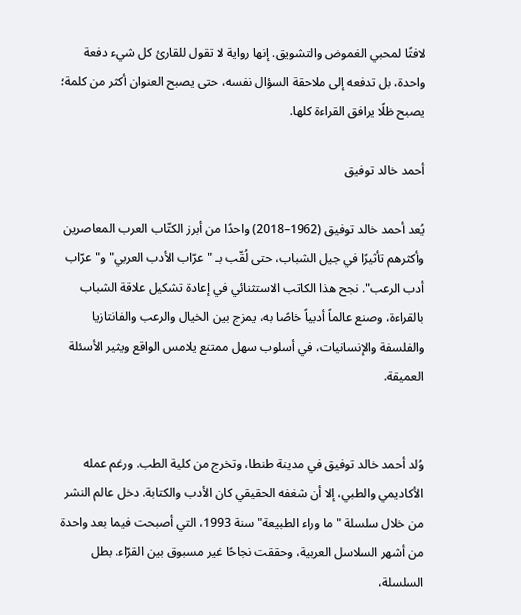لافتًا لمحبي الغموض والتشويق. إنها رواية لا تقول للقارئ كل شيء دفعة واحدة، بل تدفعه إلى ملاحقة السؤال نفسه، حتى يصبح العنوان أكثر من كلمة؛ يصبح ظلًا يرافق القراءة كلها.

أحمد خالد توفيق

يُعد أحمد خالد توفيق (1962–2018) واحدًا من أبرز الكتّاب العرب المعاصرين وأكثرهم تأثيرًا في جيل الشباب، حتى لُقّب بـ "عرّاب الأدب العربي" و"عرّاب أدب الرعب". نجح هذا الكاتب الاستثنائي في إعادة تشكيل علاقة الشباب بالقراءة، وصنع عالماً أدبياً خاصًا به، يمزج بين الخيال والرعب والفانتازيا والفلسفة والإنسانيات، في أسلوب سهل ممتنع يلامس الواقع ويثير الأسئلة العميقة.


وُلد أحمد خالد توفيق في مدينة طنطا، وتخرج من كلية الطب. ورغم عمله الأكاديمي والطبي، إلا أن شغفه الحقيقي كان الأدب والكتابة. دخل عالم النشر من خلال سلسلة "ما وراء الطبيعة" سنة 1993، التي أصبحت فيما بعد واحدة من أشهر السلاسل العربية، وحققت نجاحًا غير مسبوق بين القرّاء. بطل السلسلة،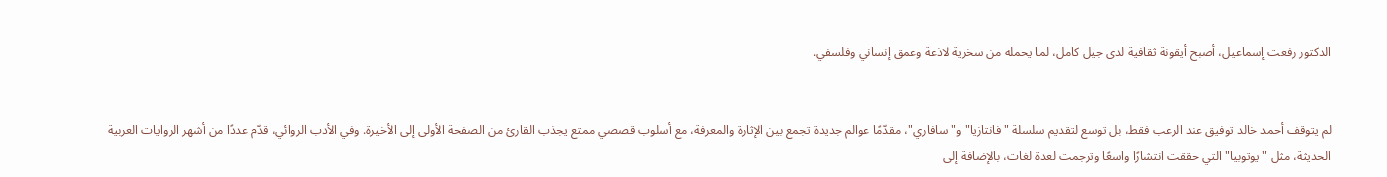الدكتور رفعت إسماعيل، أصبح أيقونة ثقافية لدى جيل كامل، لما يحمله من سخرية لاذعة وعمق إنساني وفلسفي.


لم يتوقف أحمد خالد توفيق عند الرعب فقط، بل توسع لتقديم سلسلة "فانتازيا" و"سافاري"، مقدّمًا عوالم جديدة تجمع بين الإثارة والمعرفة، مع أسلوب قصصي ممتع يجذب القارئ من الصفحة الأولى إلى الأخيرة. وفي الأدب الروائي، قدّم عددًا من أشهر الروايات العربية الحديثة، مثل "يوتوبيا" التي حققت انتشارًا واسعًا وترجمت لعدة لغات، بالإضافة إلى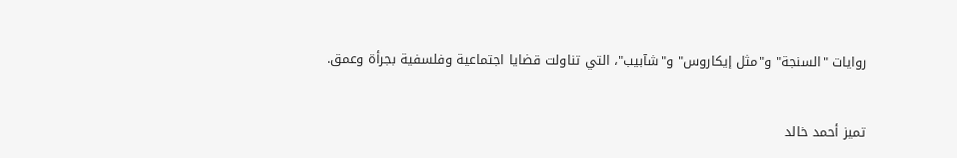روايات "السنجة" و"مثل إيكاروس" و"شآبيب"، التي تناولت قضايا اجتماعية وفلسفية بجرأة وعمق.


تميز أحمد خالد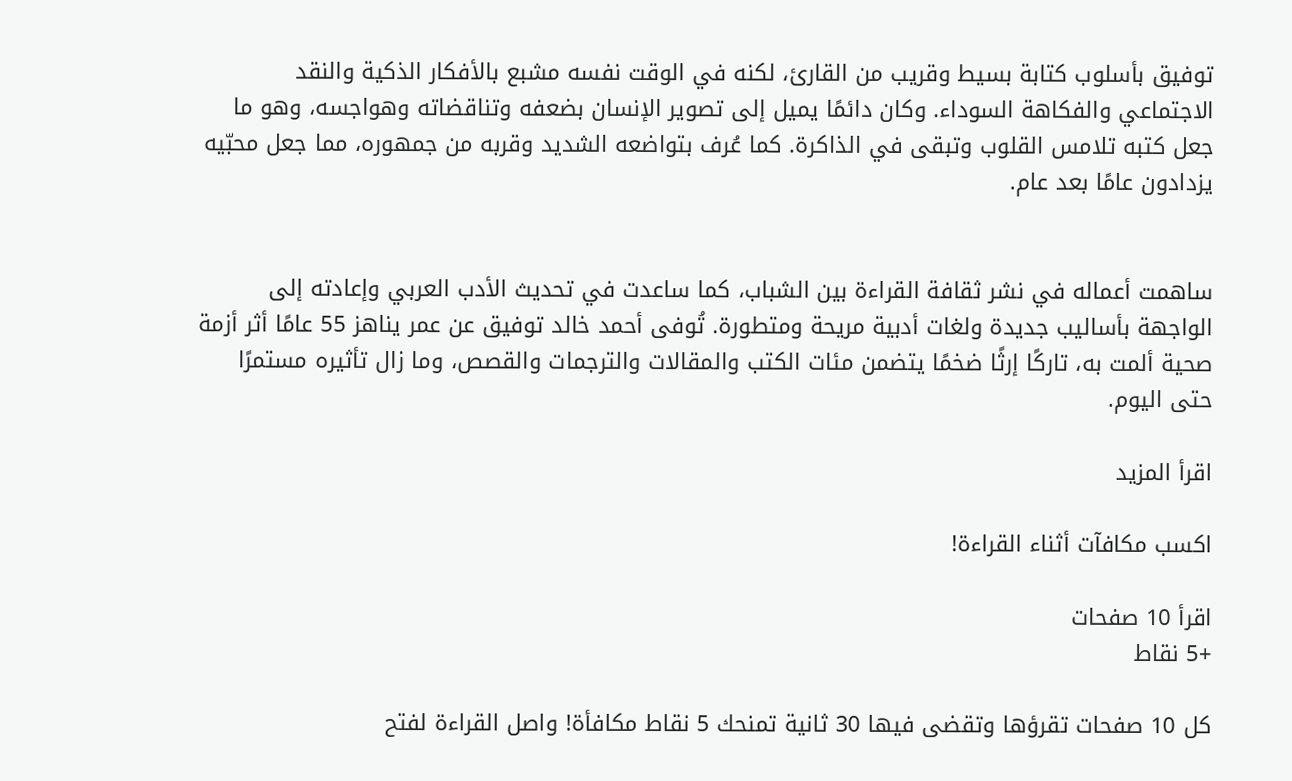توفيق بأسلوب كتابة بسيط وقريب من القارئ، لكنه في الوقت نفسه مشبع بالأفكار الذكية والنقد الاجتماعي والفكاهة السوداء. وكان دائمًا يميل إلى تصوير الإنسان بضعفه وتناقضاته وهواجسه، وهو ما جعل كتبه تلامس القلوب وتبقى في الذاكرة. كما عُرف بتواضعه الشديد وقربه من جمهوره، مما جعل محبّيه يزدادون عامًا بعد عام.


ساهمت أعماله في نشر ثقافة القراءة بين الشباب، كما ساعدت في تحديث الأدب العربي وإعادته إلى الواجهة بأساليب جديدة ولغات أدبية مريحة ومتطورة. تُوفى أحمد خالد توفيق عن عمر يناهز 55 عامًا أثر أزمة صحية ألمت به، تاركًا إرثًا ضخمًا يتضمن مئات الكتب والمقالات والترجمات والقصص، وما زال تأثيره مستمرًا حتى اليوم.

اقرأ المزيد

اكسب مكافآت أثناء القراءة!

اقرأ 10 صفحات
+5 نقاط

كل 10 صفحات تقرؤها وتقضى فيها 30 ثانية تمنحك 5 نقاط مكافأة! واصل القراءة لفتح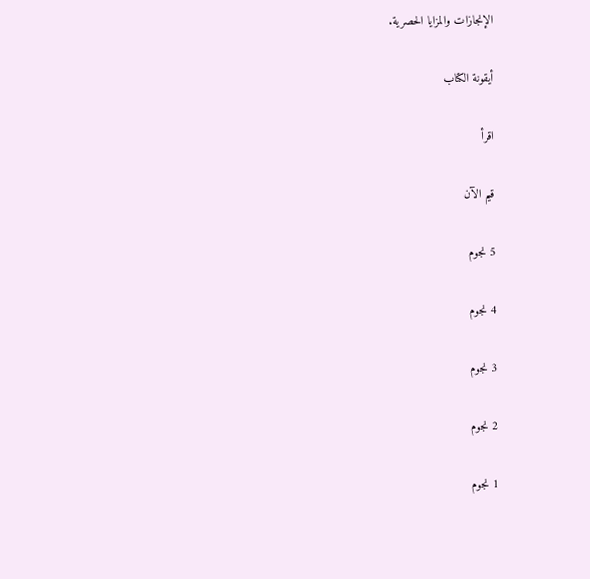الإنجازات والمزايا الحصرية.

أيقونة الكتاب

اقرأ

قيم الآن

5 نجوم

4 نجوم

3 نجوم

2 نجوم

1 نجوم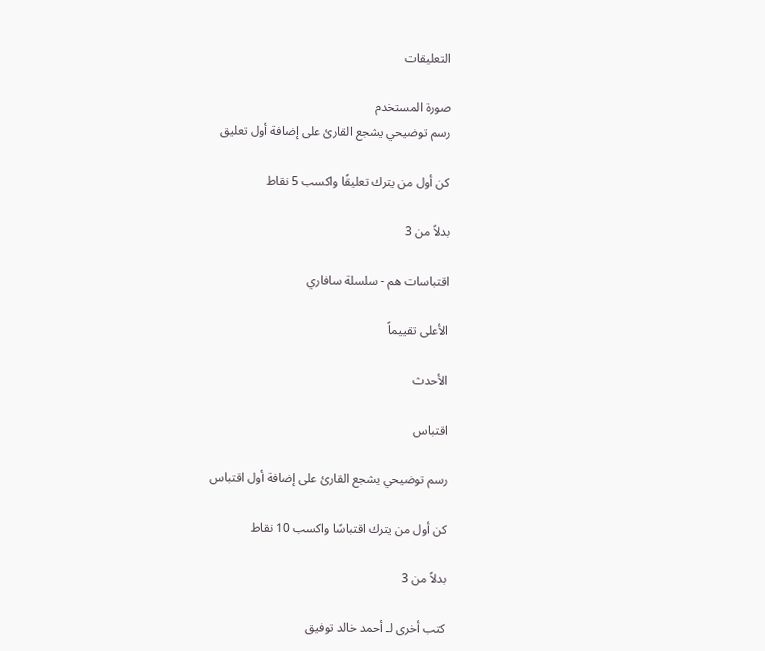التعليقات

صورة المستخدم
رسم توضيحي يشجع القارئ على إضافة أول تعليق

كن أول من يترك تعليقًا واكسب 5 نقاط

بدلاً من 3

اقتباسات هم - سلسلة سافاري

الأعلى تقييماً

الأحدث

اقتباس

رسم توضيحي يشجع القارئ على إضافة أول اقتباس

كن أول من يترك اقتباسًا واكسب 10 نقاط

بدلاً من 3

كتب أخرى لـ أحمد خالد توفيق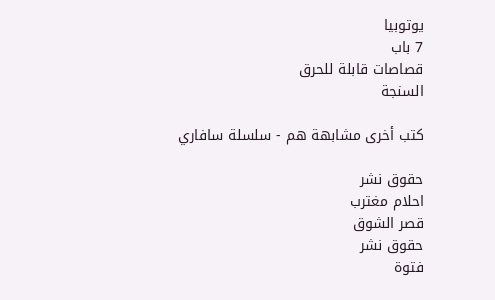يوتوبيا
7 باب
قصاصات قابلة للحرق
السنجة

كتب أخرى مشابهة هم - سلسلة سافاري

حقوق نشر
احلام مغترب
قصر الشوق
حقوق نشر
فتوة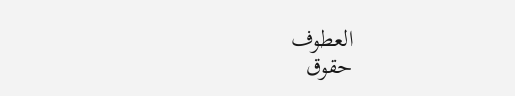العطوف
حقوق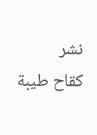نشر
كقاح طيبة